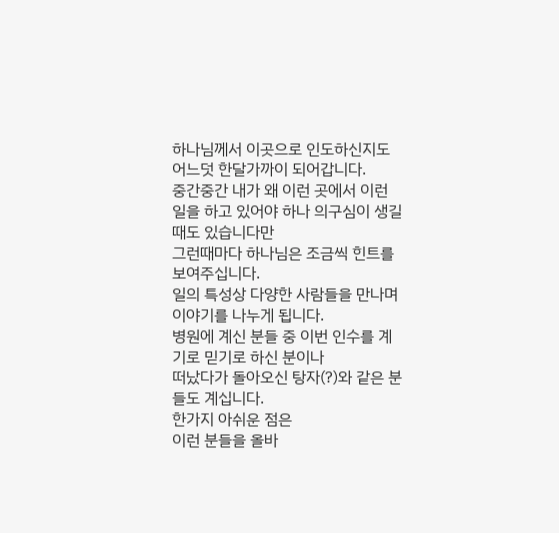하나님께서 이곳으로 인도하신지도 어느덧 한달가까이 되어갑니다.
중간중간 내가 왜 이런 곳에서 이런 일을 하고 있어야 하나 의구심이 생길때도 있습니다만
그런때마다 하나님은 조금씩 힌트를 보여주십니다.
일의 특성상 다양한 사람들을 만나며 이야기를 나누게 됩니다.
병원에 계신 분들 중 이번 인수를 계기로 믿기로 하신 분이나
떠났다가 돌아오신 탕자(?)와 같은 분들도 계십니다.
한가지 아쉬운 점은
이런 분들을 올바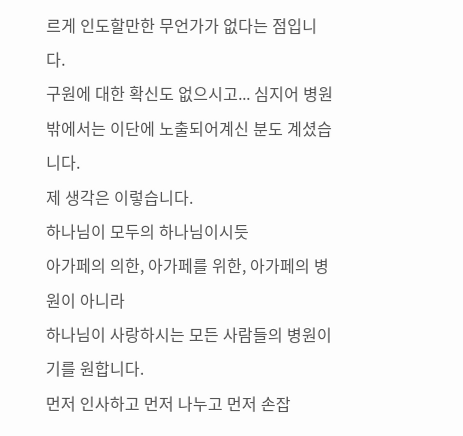르게 인도할만한 무언가가 없다는 점입니다.
구원에 대한 확신도 없으시고... 심지어 병원밖에서는 이단에 노출되어계신 분도 계셨습니다.
제 생각은 이렇습니다.
하나님이 모두의 하나님이시듯
아가페의 의한, 아가페를 위한, 아가페의 병원이 아니라
하나님이 사랑하시는 모든 사람들의 병원이기를 원합니다.
먼저 인사하고 먼저 나누고 먼저 손잡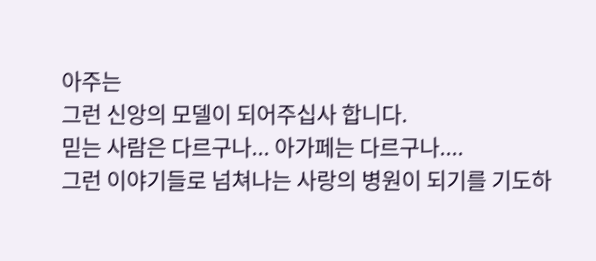아주는
그런 신앙의 모델이 되어주십사 합니다.
믿는 사람은 다르구나... 아가페는 다르구나....
그런 이야기들로 넘쳐나는 사랑의 병원이 되기를 기도하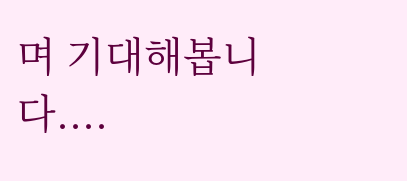며 기대해봅니다....